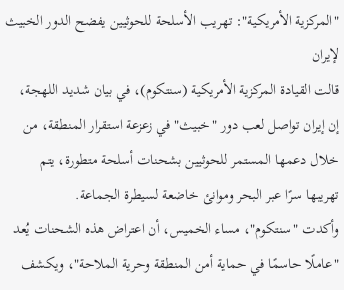"المركزية الأمريكية": تهريب الأسلحة للحوثيين يفضح الدور الخبيث لإيران
قالت القيادة المركزية الأمريكية (سنتكوم)، في بيان شديد اللهجة، إن إيران تواصل لعب دور "خبيث" في زعزعة استقرار المنطقة، من خلال دعمها المستمر للحوثيين بشحنات أسلحة متطورة، يتم تهريبها سرًا عبر البحر وموانئ خاضعة لسيطرة الجماعة.
وأكدت "سنتكوم"، مساء الخميس، أن اعتراض هذه الشحنات يُعد "عاملًا حاسمًا في حماية أمن المنطقة وحرية الملاحة"، ويكشف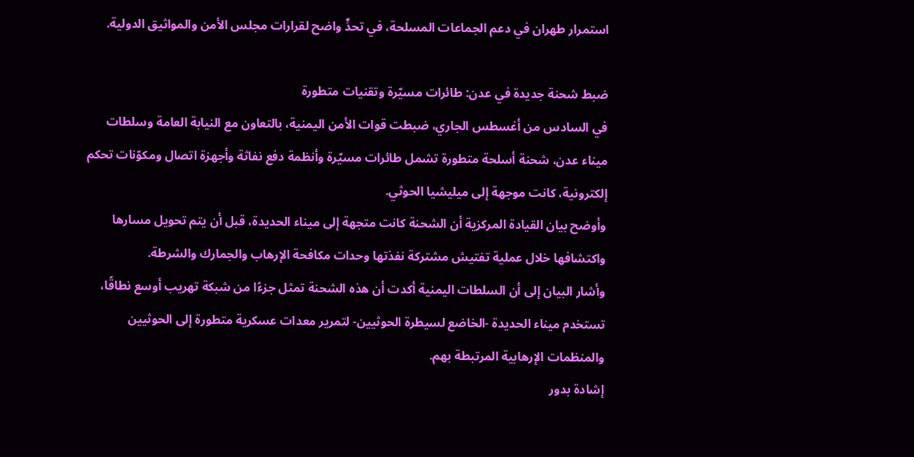استمرار طهران في دعم الجماعات المسلحة، في تحدٍّ واضح لقرارات مجلس الأمن والمواثيق الدولية.

ضبط شحنة جديدة في عدن: طائرات مسيّرة وتقنيات متطورة
في السادس من أغسطس الجاري، ضبطت قوات الأمن اليمنية، بالتعاون مع النيابة العامة وسلطات ميناء عدن، شحنة أسلحة متطورة تشمل طائرات مسيّرة وأنظمة دفع نفاثة وأجهزة اتصال ومكوّنات تحكم إلكترونية، كانت موجهة إلى ميليشيا الحوثي.
وأوضح بيان القيادة المركزية أن الشحنة كانت متجهة إلى ميناء الحديدة، قبل أن يتم تحويل مسارها واكتشافها خلال عملية تفتيش مشتركة نفذتها وحدات مكافحة الإرهاب والجمارك والشرطة.
وأشار البيان إلى أن السلطات اليمنية أكدت أن هذه الشحنة تمثل جزءًا من شبكة تهريب أوسع نطاقًا، تستخدم ميناء الحديدة -الخاضع لسيطرة الحوثيين- لتمرير معدات عسكرية متطورة إلى الحوثيين والمنظمات الإرهابية المرتبطة بهم.
إشادة بدور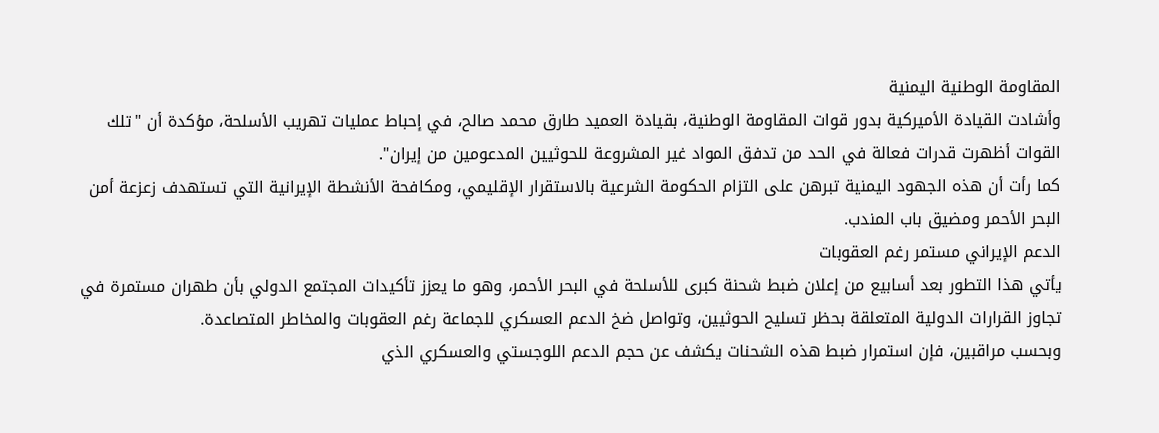المقاومة الوطنية اليمنية
وأشادت القيادة الأميركية بدور قوات المقاومة الوطنية، بقيادة العميد طارق محمد صالح، في إحباط عمليات تهريب الأسلحة، مؤكدة أن "تلك القوات أظهرت قدرات فعالة في الحد من تدفق المواد غير المشروعة للحوثيين المدعومين من إيران".
كما رأت أن هذه الجهود اليمنية تبرهن على التزام الحكومة الشرعية بالاستقرار الإقليمي، ومكافحة الأنشطة الإيرانية التي تستهدف زعزعة أمن البحر الأحمر ومضيق باب المندب.
الدعم الإيراني مستمر رغم العقوبات
يأتي هذا التطور بعد أسابيع من إعلان ضبط شحنة كبرى للأسلحة في البحر الأحمر، وهو ما يعزز تأكيدات المجتمع الدولي بأن طهران مستمرة في تجاوز القرارات الدولية المتعلقة بحظر تسليح الحوثيين، وتواصل ضخ الدعم العسكري للجماعة رغم العقوبات والمخاطر المتصاعدة.
وبحسب مراقبين، فإن استمرار ضبط هذه الشحنات يكشف عن حجم الدعم اللوجستي والعسكري الذي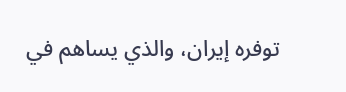توفره إيران، والذي يساهم في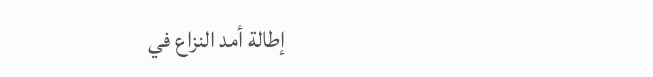إطالة أمد النزاع في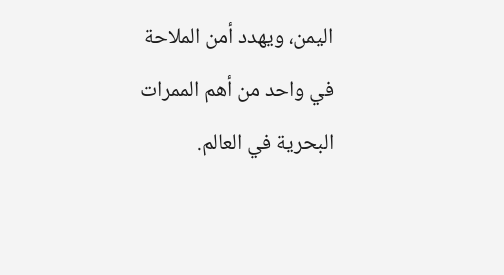اليمن، ويهدد أمن الملاحة في واحد من أهم الممرات البحرية في العالم.